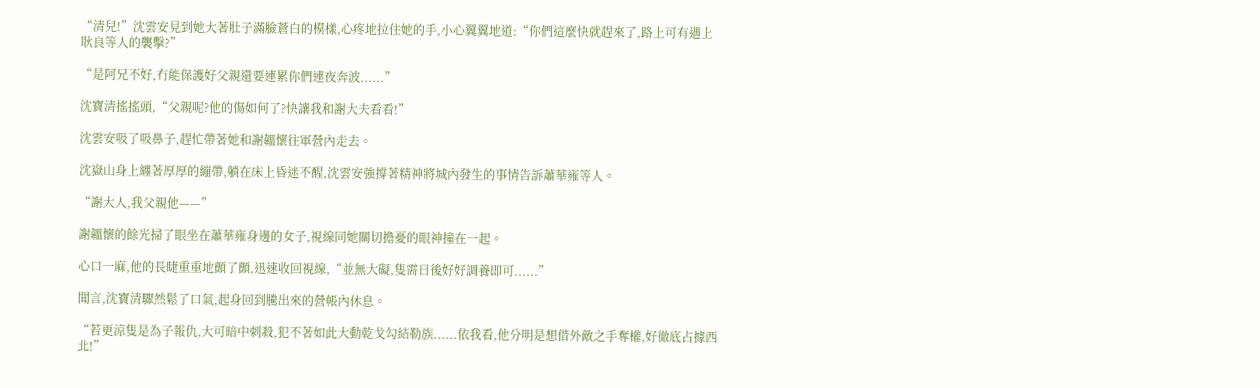“清兒!”沈雲安見到她大著肚子滿臉蒼白的模樣,心疼地拉住她的手,小心翼翼地道:“你們這麼快就趕來了,路上可有遇上耿良等人的襲擊?”

“是阿兄不好,冇能保護好父親還要連累你們連夜奔波......”

沈寶清搖搖頭,“父親呢?他的傷如何了?快讓我和謝大夫看看!”

沈雲安吸了吸鼻子,趕忙帶著她和謝韞懷往軍營內走去。

沈嶽山身上纏著厚厚的繃帶,躺在床上昏迷不醒,沈雲安強撐著精神將城內發生的事情告訴蕭華雍等人。

“謝大人,我父親他——”

謝韞懷的餘光掃了眼坐在蕭華雍身邊的女子,視線同她關切擔憂的眼神撞在一起。

心口一麻,他的長睫重重地顫了顫,迅速收回視線,“並無大礙,隻需日後好好調養即可......”

聞言,沈寶清驟然鬆了口氣,起身回到騰出來的營帳內休息。

“若更涼隻是為子報仇,大可暗中刺殺,犯不著如此大動乾戈勾結勒族......依我看,他分明是想借外敵之手奪權,好徹底占據西北!”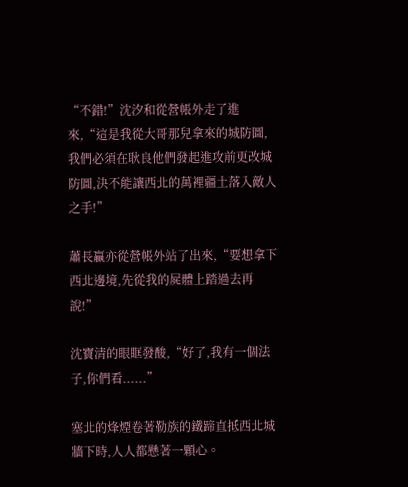“不錯!”沈汐和從營帳外走了進來,“這是我從大哥那兒拿來的城防圖,我們必須在耿良他們發起進攻前更改城防圖,決不能讓西北的萬裡疆土落入敵人之手!”

蕭長贏亦從營帳外站了出來,“要想拿下西北邊境,先從我的屍體上踏過去再說!”

沈寶清的眼眶發酸,“好了,我有一個法子,你們看......”

塞北的烽煙卷著勒族的鐵蹄直抵西北城牆下時,人人都懸著一顆心。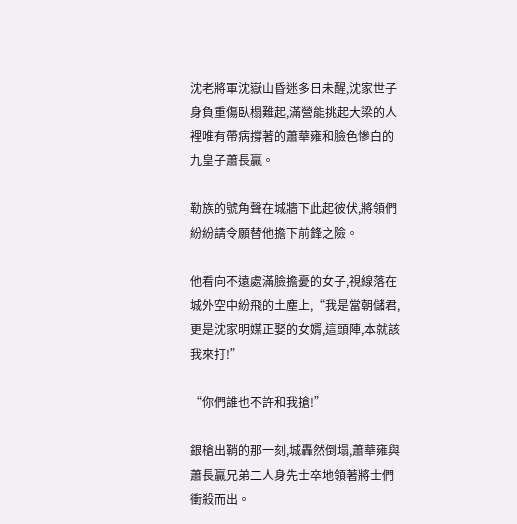沈老將軍沈嶽山昏迷多日未醒,沈家世子身負重傷臥榻難起,滿營能挑起大梁的人裡唯有帶病撐著的蕭華雍和臉色慘白的九皇子蕭長贏。

勒族的號角聲在城牆下此起彼伏,將領們紛紛請令願替他擔下前鋒之險。

他看向不遠處滿臉擔憂的女子,視線落在城外空中紛飛的土塵上,“我是當朝儲君,更是沈家明媒正娶的女婿,這頭陣,本就該我來打!”

“你們誰也不許和我搶!”

銀槍出鞘的那一刻,城轟然倒塌,蕭華雍與蕭長贏兄弟二人身先士卒地領著將士們衝殺而出。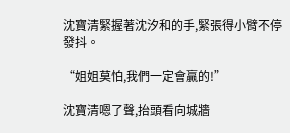沈寶清緊握著沈汐和的手,緊張得小臂不停發抖。

“姐姐莫怕,我們一定會贏的!”

沈寶清嗯了聲,抬頭看向城牆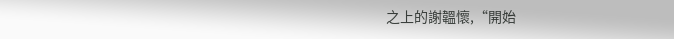之上的謝韞懷,“開始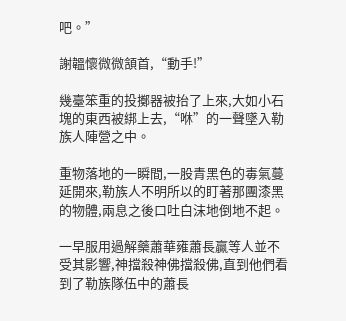吧。”

謝韞懷微微頷首,“動手!”

幾臺笨重的投擲器被抬了上來,大如小石塊的東西被綁上去,“咻”的一聲墜入勒族人陣營之中。

重物落地的一瞬間,一股青黑色的毒氣蔓延開來,勒族人不明所以的盯著那團漆黑的物體,兩息之後口吐白沫地倒地不起。

一早服用過解藥蕭華雍蕭長贏等人並不受其影響,神擋殺神佛擋殺佛,直到他們看到了勒族隊伍中的蕭長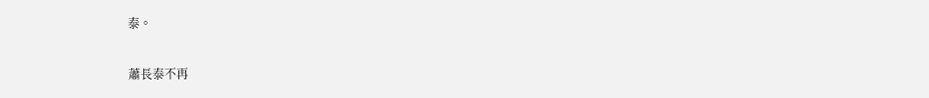泰。

蕭長泰不再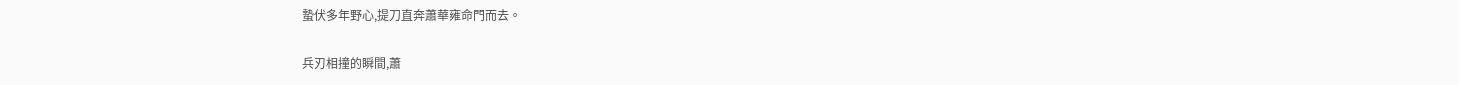蟄伏多年野心,提刀直奔蕭華雍命門而去。

兵刃相撞的瞬間,蕭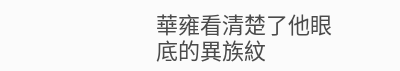華雍看清楚了他眼底的異族紋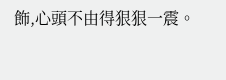飾,心頭不由得狠狠一震。